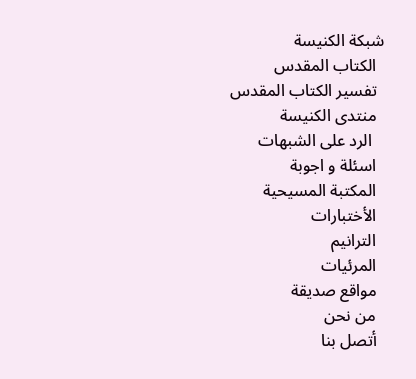شبكة الكنيسة
  الكتاب المقدس
  تفسير الكتاب المقدس
  منتدى الكنيسة
   الرد على الشبهات
  اسئلة و اجوبة
  المكتبة المسيحية
  الأختبارات
  الترانيم
  المرئيات
  مواقع صديقة
  من نحن
  أتصل بنا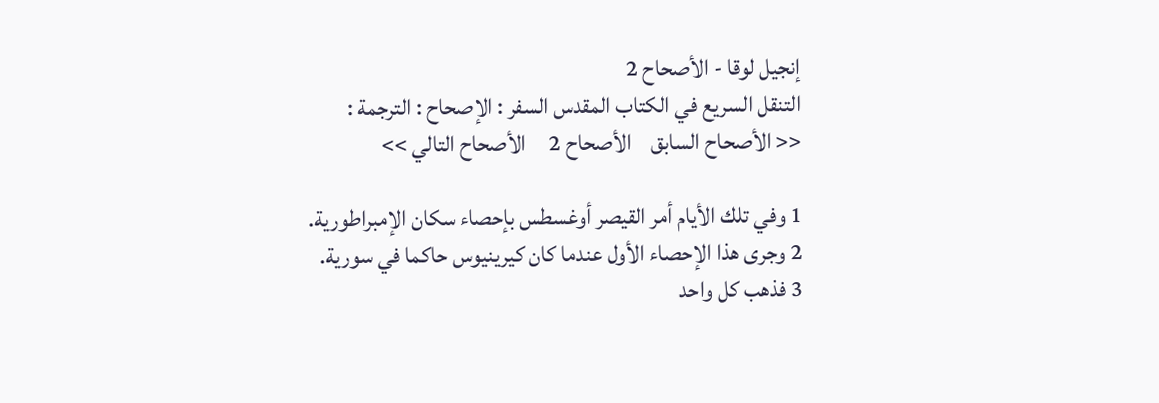إنجيل لوقا - الأصحاح 2
التنقل السريع في الكتاب المقدس السفر : الإصحاح : الترجمة :
<< الأصحاح السابق    الأصحاح 2     الأصحاح التالي >>

1 وفي تلك الأيام أمر القيصر أوغسطس بإحصاء سكان الإمبراطورية.
2 وجرى هذا الإحصاء الأول عندما كان كيرينيوس حاكما في سورية.
3 فذهب كل واحد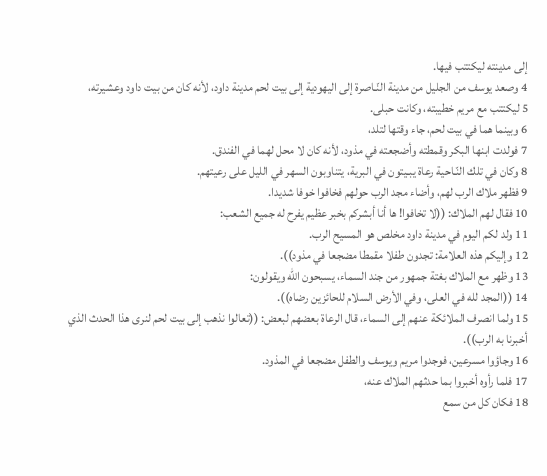إلى مدينته ليكتتب فيها.
4 وصعد يوسف من الجليل من مدينة النّـاصرة إلى اليهودية إلى بيت لحم مدينة داود، لأنه كان من بيت داود وعشيرته،
5 ليكتتب مع مريم خطيبته، وكانت حبلى.
6 وبينما هما في بيت لحم، جاء وقتها لتلد،
7 فولدت ابنها البكر وقمطته وأضجعته في مذود، لأنه كان لا محل لهما في الفندق.
8 وكان في تلك النّـاحية رعاة يبـيتون في البرية، يتناوبون السهر في الليل على رعيتهم.
9 فظهر ملاك الرب لهم، وأضاء مجد الرب حولهم فخافوا خوفا شديدا.
10 فقال لهم الملاك: ((لا تخافوا! ها أنا أبشركم بخبر عظيم يفرح له جميع الشعب:
11 ولد لكم اليوم في مدينة داود مخلص هو المسيح الرب.
12 وإليكم هذه العلامة: تجدون طفلا مقمطا مضجعا في مذود)).
13 وظهر مع الملاك بغتة جمهور من جند السماء، يسبحون الله ويقولون:
14 ((المجد لله في العلى، وفي الأرض السلام للحائزين رضاه)).
15 ولما انصرف الملائكة عنهم إلى السماء، قال الرعاة بعضهم لبعض: ((تعالوا نذهب إلى بيت لحم لنرى هذا الحدث الذي أخبرنا به الرب)).
16 وجاؤوا مسرعين، فوجدوا مريم ويوسف والطفل مضجعا في المذود.
17 فلما رأوه أخبروا بما حدثهم الملاك عنه،
18 فكان كل من سمع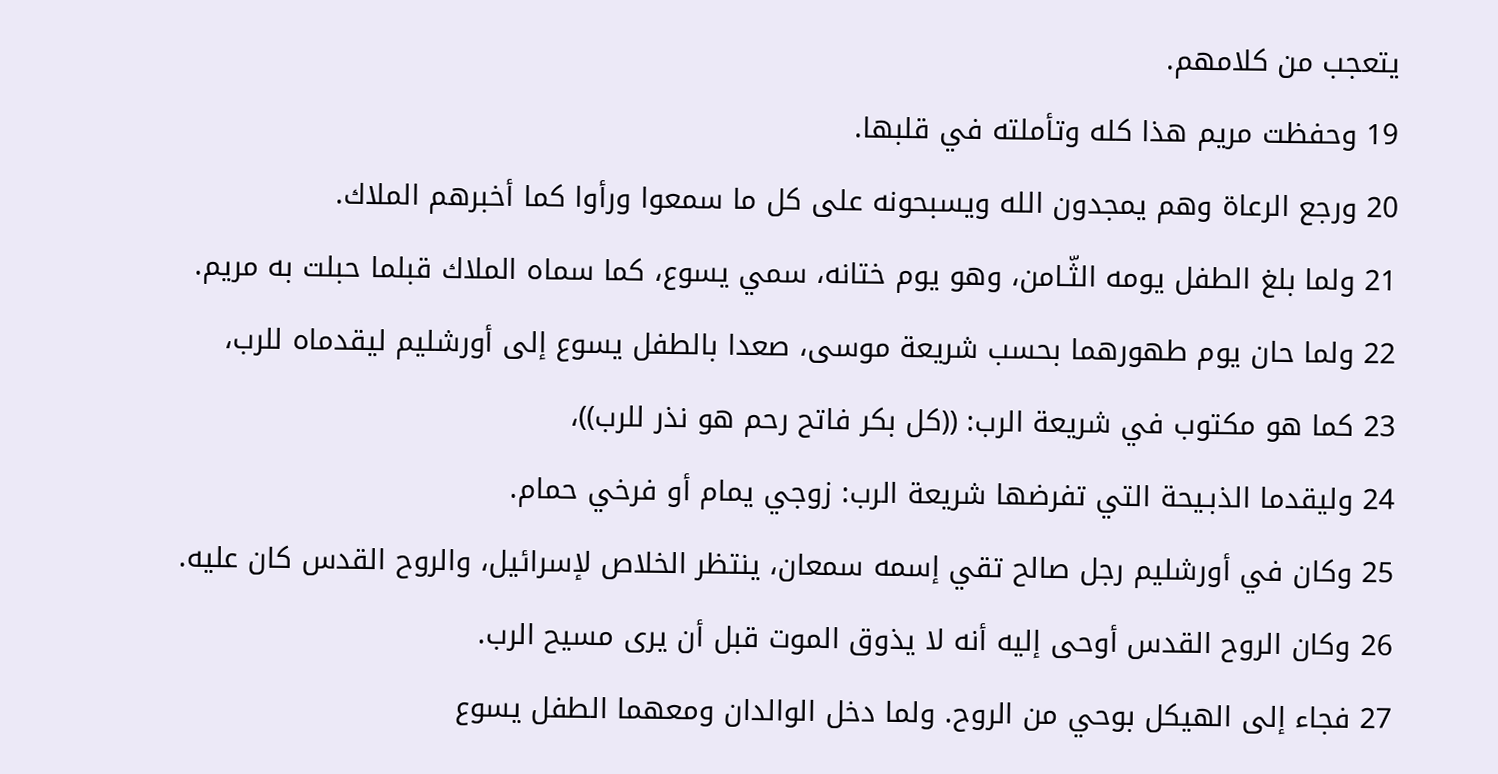يتعجب من كلامهم.
19 وحفظت مريم هذا كله وتأملته في قلبها.
20 ورجع الرعاة وهم يمجدون الله ويسبحونه على كل ما سمعوا ورأوا كما أخبرهم الملاك.
21 ولما بلغ الطفل يومه الثّـامن، وهو يوم ختانه، سمي يسوع، كما سماه الملاك قبلما حبلت به مريم.
22 ولما حان يوم طهورهما بحسب شريعة موسى، صعدا بالطفل يسوع إلى أورشليم ليقدماه للرب،
23 كما هو مكتوب في شريعة الرب: ((كل بكر فاتح رحم هو نذر للرب))،
24 وليقدما الذبـيحة التي تفرضها شريعة الرب: زوجي يمام أو فرخي حمام.
25 وكان في أورشليم رجل صالح تقي إسمه سمعان، ينتظر الخلاص لإسرائيل، والروح القدس كان عليه.
26 وكان الروح القدس أوحى إليه أنه لا يذوق الموت قبل أن يرى مسيح الرب.
27 فجاء إلى الهيكل بوحي من الروح. ولما دخل الوالدان ومعهما الطفل يسوع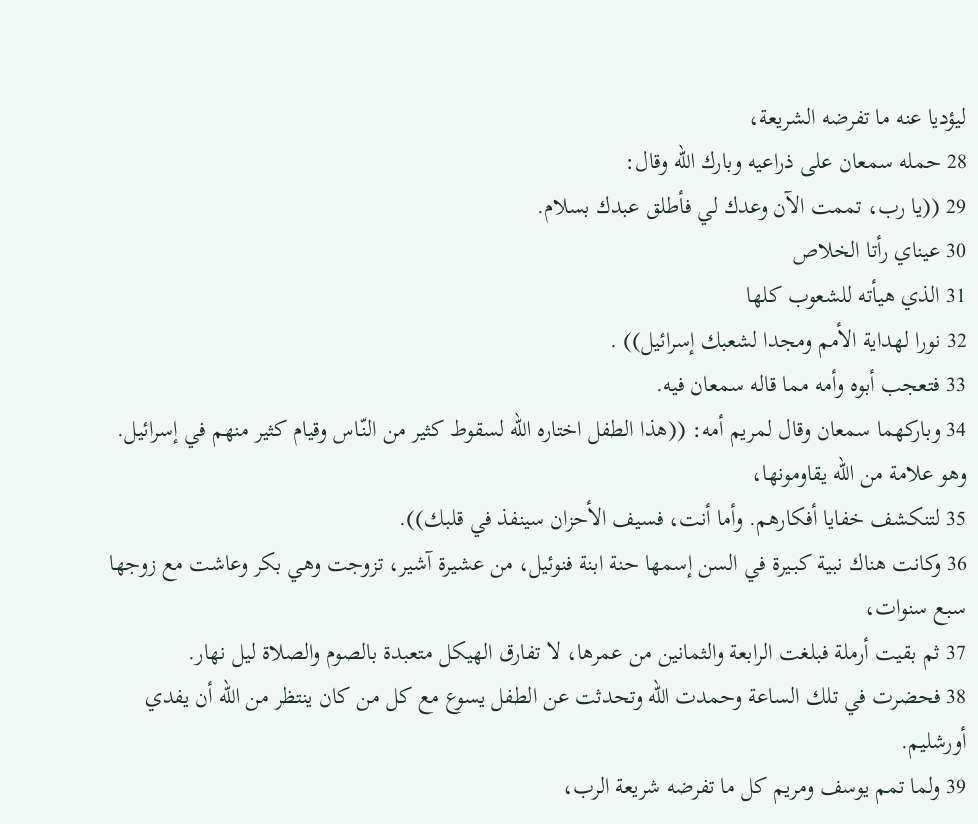ليؤديا عنه ما تفرضه الشريعة،
28 حمله سمعان على ذراعيه وبارك الله وقال:
29 ((يا رب، تممت الآن وعدك لي فأطلق عبدك بسلام.
30 عيناي رأتا الخلاص
31 الذي هيأته للشعوب كلها
32 نورا لهداية الأمم ومجدا لشعبك إسرائيل)) .
33 فتعجب أبوه وأمه مما قاله سمعان فيه.
34 وباركهما سمعان وقال لمريم أمه: ((هذا الطفل اختاره الله لسقوط كثير من النّـاس وقيام كثير منهم في إسرائيل. وهو علامة من الله يقاومونها،
35 لتنكشف خفايا أفكارهم. وأما أنت، فسيف الأحزان سينفذ في قلبك)).
36 وكانت هناك نبية كبـيرة في السن إسمها حنة ابنة فنوئيل، من عشيرة آشير، تزوجت وهي بكر وعاشت مع زوجها سبع سنوات،
37 ثم بقيت أرملة فبلغت الرابعة والثمانين من عمرها، لا تفارق الهيكل متعبدة بالصوم والصلاة ليل نهار.
38 فحضرت في تلك الساعة وحمدت الله وتحدثت عن الطفل يسوع مع كل من كان ينتظر من الله أن يفدي أورشليم.
39 ولما تمم يوسف ومريم كل ما تفرضه شريعة الرب،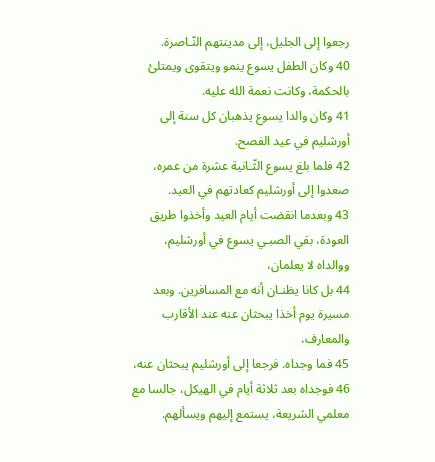رجعوا إلى الجليل، إلى مدينتهم النّـاصرة.
40 وكان الطفل يسوع ينمو ويتقوى ويمتلئ بالحكمة، وكانت نعمة الله عليه.
41 وكان والدا يسوع يذهبان كل سنة إلى أورشليم في عيد الفصح.
42 فلما بلغ يسوع الثّـانية عشرة من عمره، صعدوا إلى أورشليم كعادتهم في العيد.
43 وبعدما انقضت أيام العيد وأخذوا طريق العودة، بقي الصبـي يسوع في أورشليم، ووالداه لا يعلمان،
44 بل كانا يظنـان أنه مع المسافرين. وبعد مسيرة يوم أخذا يبحثان عنه عند الأقارب والمعارف،
45 فما وجداه. فرجعا إلى أورشليم يبحثان عنه،
46 فوجداه بعد ثلاثة أيام في الهيكل، جالسا مع معلمي الشريعة، يستمع إليهم ويسألهم.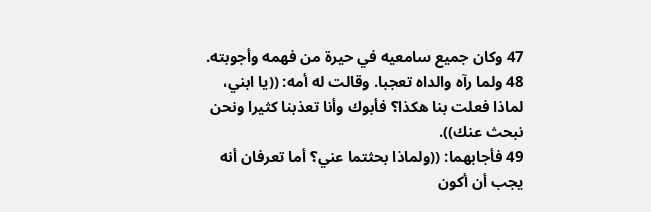47 وكان جميع سامعيه في حيرة من فهمه وأجوبته.
48 ولما رآه والداه تعجبا. وقالت له أمه: ((يا ابني، لماذا فعلت بنا هكذا؟ فأبوك وأنا تعذبنا كثيرا ونحن نبحث عنك)).
49 فأجابهما: ((ولماذا بحثتما عني؟ أما تعرفان أنه يجب أن أكون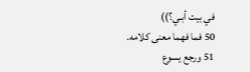في بيت أبـي؟))
50 فما فهما معنى كلامه.
51 ورجع يسوع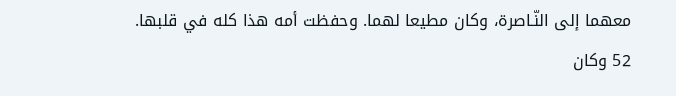معهما إلى النّـاصرة، وكان مطيعا لهما. وحفظت أمه هذا كله في قلبها.
52 وكان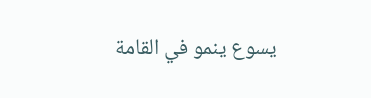يسوع ينمو في القامة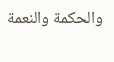والحكمة والنعمة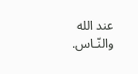عند الله والنّـاس.